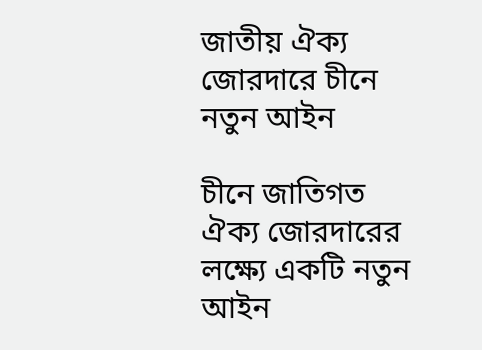জাতীয় ঐক্য জোরদারে চীনে নতুন আইন

চীনে জাতিগত ঐক্য জোরদারের লক্ষ্যে একটি নতুন আইন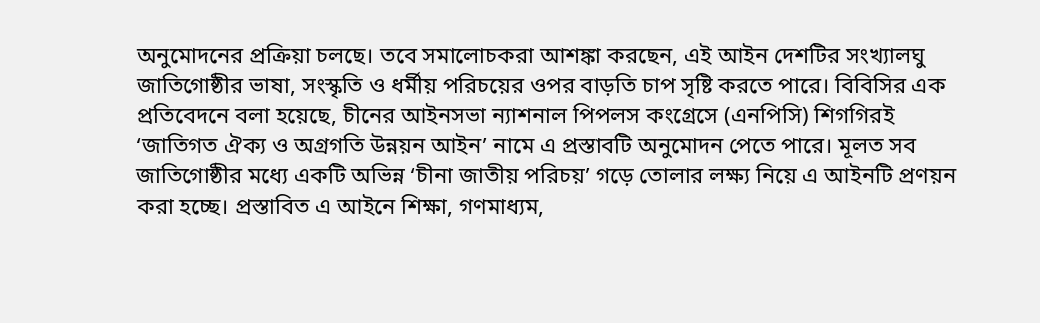অনুমোদনের প্রক্রিয়া চলছে। তবে সমালোচকরা আশঙ্কা করছেন, এই আইন দেশটির সংখ্যালঘু জাতিগোষ্ঠীর ভাষা, সংস্কৃতি ও ধর্মীয় পরিচয়ের ওপর বাড়তি চাপ সৃষ্টি করতে পারে। বিবিসির এক প্রতিবেদনে বলা হয়েছে, চীনের আইনসভা ন্যাশনাল পিপলস কংগ্রেসে (এনপিসি) শিগগিরই ‘জাতিগত ঐক্য ও অগ্রগতি উন্নয়ন আইন’ নামে এ প্রস্তাবটি অনুমোদন পেতে পারে। মূলত সব জাতিগোষ্ঠীর মধ্যে একটি অভিন্ন ‘চীনা জাতীয় পরিচয়’ গড়ে তোলার লক্ষ্য নিয়ে এ আইনটি প্রণয়ন করা হচ্ছে। প্রস্তাবিত এ আইনে শিক্ষা, গণমাধ্যম,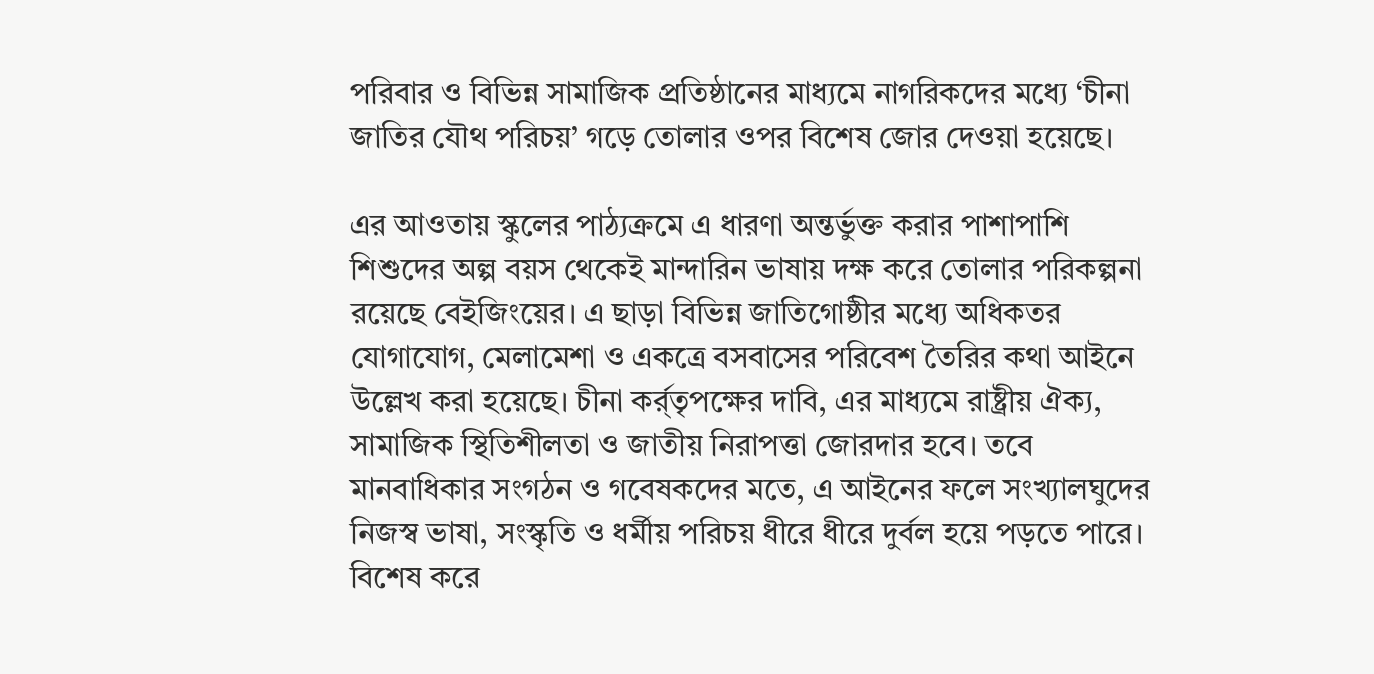পরিবার ও বিভিন্ন সামাজিক প্রতিষ্ঠানের মাধ্যমে নাগরিকদের মধ্যে ‘চীনা জাতির যৌথ পরিচয়’ গড়ে তোলার ওপর বিশেষ জোর দেওয়া হয়েছে।

এর আওতায় স্কুলের পাঠ্যক্রমে এ ধারণা অন্তর্ভুক্ত করার পাশাপাশি শিশুদের অল্প বয়স থেকেই মান্দারিন ভাষায় দক্ষ করে তোলার পরিকল্পনা রয়েছে বেইজিংয়ের। এ ছাড়া বিভিন্ন জাতিগোষ্ঠীর মধ্যে অধিকতর যোগাযোগ, মেলামেশা ও একত্রে বসবাসের পরিবেশ তৈরির কথা আইনে উল্লেখ করা হয়েছে। চীনা কর্র্তৃপক্ষের দাবি, এর মাধ্যমে রাষ্ট্রীয় ঐক্য, সামাজিক স্থিতিশীলতা ও জাতীয় নিরাপত্তা জোরদার হবে। তবে মানবাধিকার সংগঠন ও গবেষকদের মতে, এ আইনের ফলে সংখ্যালঘুদের নিজস্ব ভাষা, সংস্কৃতি ও ধর্মীয় পরিচয় ধীরে ধীরে দুর্বল হয়ে পড়তে পারে। বিশেষ করে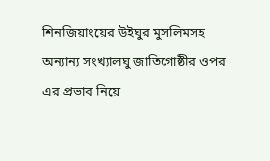শিনজিয়াংয়ের উইঘুর মুসলিমসহ অন্যান্য সংখ্যালঘু জাতিগোষ্ঠীর ওপর এর প্রভাব নিয়ে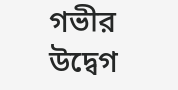গভীর উদ্বেগ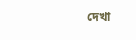দেখা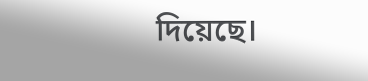দিয়েছে।